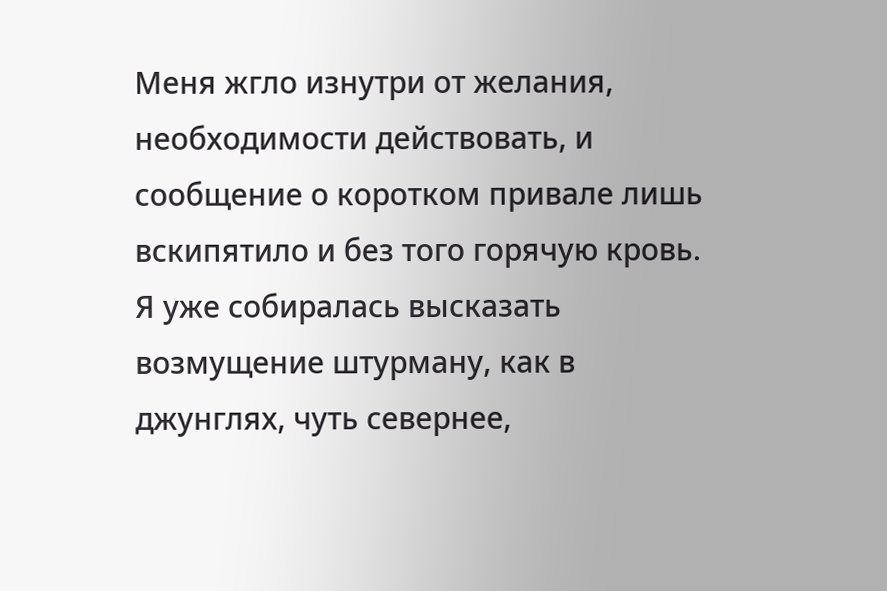Меня жгло изнутри от желания, необходимости действовать, и сообщение о коротком привале лишь вскипятило и без того горячую кровь. Я уже собиралась высказать возмущение штурману, как в джунглях, чуть севернее,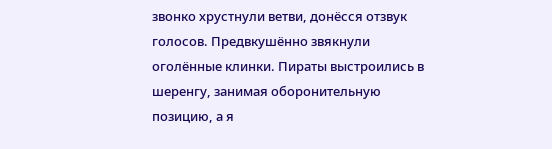звонко хрустнули ветви, донёсся отзвук голосов. Предвкушённо звякнули оголённые клинки. Пираты выстроились в шеренгу, занимая оборонительную позицию, а я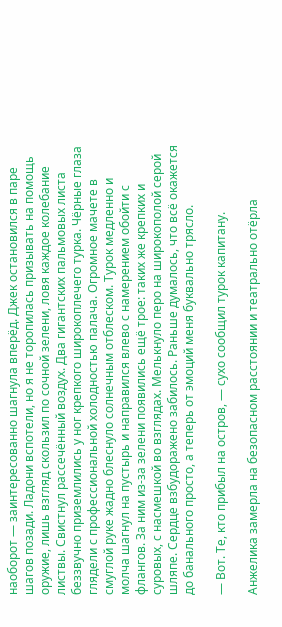наоборот — заинтересованно шагнула вперёд. Джек остановился в паре шагов позади. Ладони вспотели, но я не торопилась призывать на помощь оружие, лишь взгляд скользил по сочной зелени, ловя каждое колебание листвы. Свистнул рассечённый воздух. Два гигантских пальмовых листа беззвучно приземлились у ног крепкого широкоплечего турка. Чёрные глаза глядели с профессиональной холодностью палача. Огромное мачете в смуглой руке жадно блеснуло солнечным отблеском. Турок медленно и молча шагнул на пустырь и направился влево с намерением обойти с флангов. За ним из-за зелени появились ещё трое: таких же крепких и суровых, с насмешкой во взглядах. Мелькнуло перо на широкополой серой шляпе. Сердце взбудоражено забилось. Раньше думалось, что всё окажется до банального просто, а теперь от эмоций меня буквально трясло.

— Вот. Те, кто прибыл на остров, — сухо сообщил турок капитану.

Анжелика замерла на безопасном расстоянии и театрально отёрла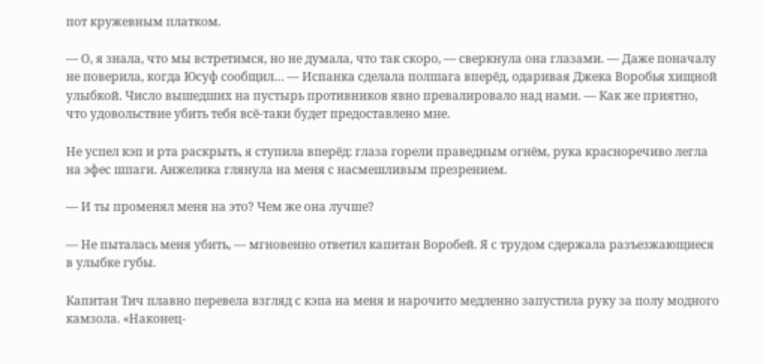пот кружевным платком.

— О, я знала, что мы встретимся, но не думала, что так скоро, — сверкнула она глазами. — Даже поначалу не поверила, когда Юсуф сообщил… — Испанка сделала полшага вперёд, одаривая Джека Воробья хищной улыбкой. Число вышедших на пустырь противников явно превалировало над нами. — Как же приятно, что удовольствие убить тебя всё-таки будет предоставлено мне.

Не успел кэп и рта раскрыть, я ступила вперёд: глаза горели праведным огнём, рука красноречиво легла на эфес шпаги. Анжелика глянула на меня с насмешливым презрением.

— И ты променял меня на это? Чем же она лучше?

— Не пыталась меня убить, — мгновенно ответил капитан Воробей. Я с трудом сдержала разъезжающиеся в улыбке губы.

Капитан Тич плавно перевела взгляд с кэпа на меня и нарочито медленно запустила руку за полу модного камзола. «Наконец-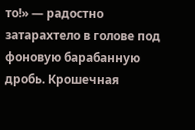то!» — радостно затарахтело в голове под фоновую барабанную дробь. Крошечная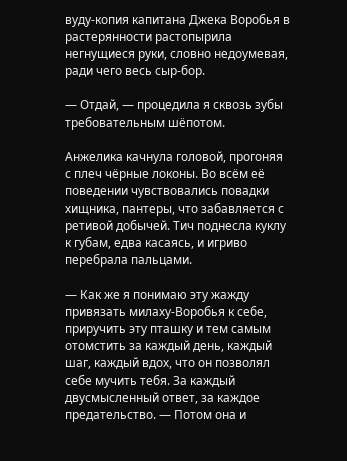вуду-копия капитана Джека Воробья в растерянности растопырила негнущиеся руки, словно недоумевая, ради чего весь сыр-бор.

— Отдай, — процедила я сквозь зубы требовательным шёпотом.

Анжелика качнула головой, прогоняя с плеч чёрные локоны. Во всём её поведении чувствовались повадки хищника, пантеры, что забавляется с ретивой добычей. Тич поднесла куклу к губам, едва касаясь, и игриво перебрала пальцами.

— Как же я понимаю эту жажду привязать милаху-Воробья к себе, приручить эту пташку и тем самым отомстить за каждый день, каждый шаг, каждый вдох, что он позволял себе мучить тебя. За каждый двусмысленный ответ, за каждое предательство. — Потом она и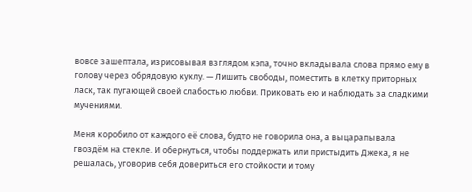вовсе зашептала, изрисовывая взглядом кэпа, точно вкладывала слова прямо ему в голову через обрядовую куклу. — Лишить свободы, поместить в клетку приторных ласк, так пугающей своей слабостью любви. Приковать ею и наблюдать за сладкими мучениями.

Меня коробило от каждого её слова, будто не говорила она, а выцарапывала гвоздём на стекле. И обернуться, чтобы поддержать или пристыдить Джека, я не решалась, уговорив себя довериться его стойкости и тому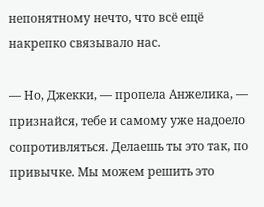непонятному нечто, что всё ещё накрепко связывало нас.

— Но, Джекки, — пропела Анжелика, — признайся, тебе и самому уже надоело сопротивляться. Делаешь ты это так, по привычке. Мы можем решить это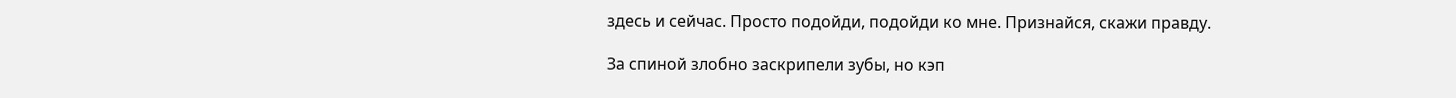здесь и сейчас. Просто подойди, подойди ко мне. Признайся, скажи правду.

За спиной злобно заскрипели зубы, но кэп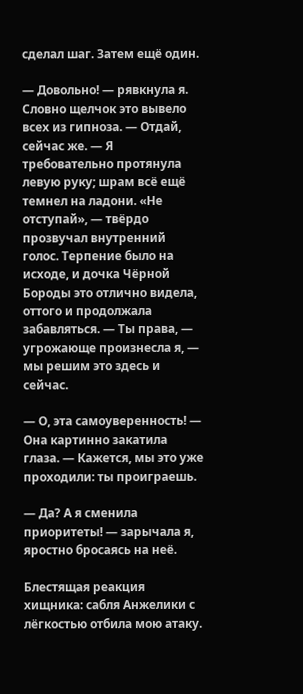сделал шаг. Затем ещё один.

— Довольно! — рявкнула я. Словно щелчок это вывело всех из гипноза. — Отдай, сейчас же. — Я требовательно протянула левую руку; шрам всё ещё темнел на ладони. «Не отступай», — твёрдо прозвучал внутренний голос. Терпение было на исходе, и дочка Чёрной Бороды это отлично видела, оттого и продолжала забавляться. — Ты права, — угрожающе произнесла я, — мы решим это здесь и сейчас.

— О, эта самоуверенность! — Она картинно закатила глаза. — Кажется, мы это уже проходили: ты проиграешь.

— Да? А я сменила приоритеты! — зарычала я, яростно бросаясь на неё.

Блестящая реакция хищника: сабля Анжелики с лёгкостью отбила мою атаку.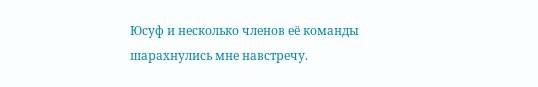Юсуф и несколько членов её команды шарахнулись мне навстречу.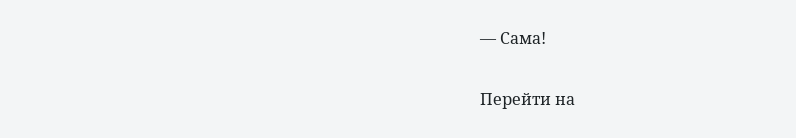— Сама!

Перейти на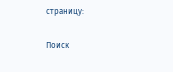страницу:

Поиск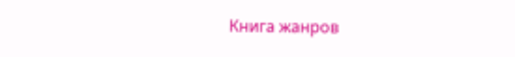Книга жанров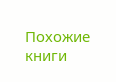Похожие книги